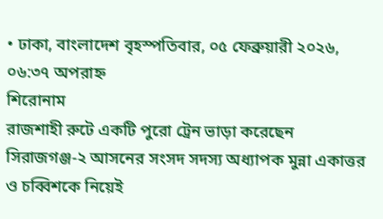• ঢাকা, বাংলাদেশ বৃহস্পতিবার, ০৫ ফেব্রুয়ারী ২০২৬, ০৬:৩৭ অপরাহ্ন
শিরোনাম
রাজশাহী রুটে একটি পুরো ট্রেন ভাড়া করেছেন সিরাজগঞ্জ-২ আসনের সংসদ সদস্য অধ্যাপক মুন্না একাত্তর ও চব্বিশকে নিয়েই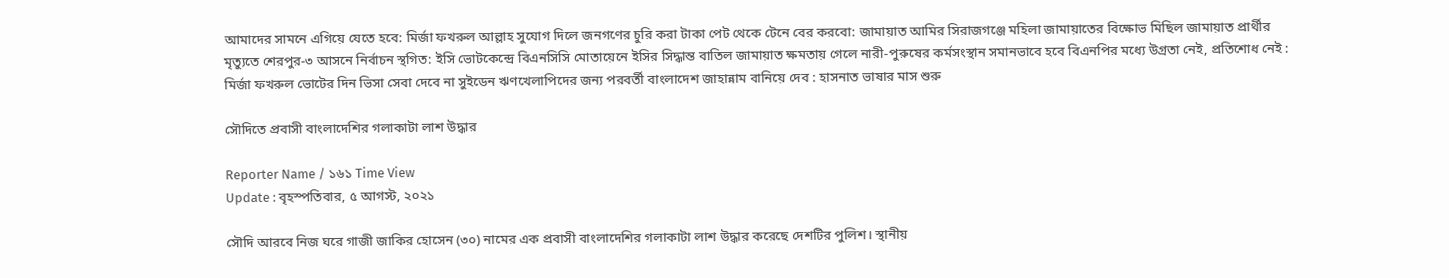আমাদের সামনে এগিয়ে যেতে হবে: মির্জা ফখরুল আল্লাহ সুযোগ দিলে জনগণের চুরি করা টাকা পেট থেকে টেনে বের করবো: জামায়াত আমির সিরাজগঞ্জে মহিলা জামায়াতের বিক্ষোভ মিছিল জামায়াত প্রার্থীর মৃত্যুতে শেরপুর-৩ আসনে নির্বাচন স্থগিত: ইসি ভোটকেন্দ্রে বিএনসিসি মোতায়েনে ইসির সিদ্ধান্ত বাতিল জামায়াত ক্ষমতায় গেলে নারী-পুরুষের কর্মসংস্থান সমানভাবে হবে বিএনপির মধ্যে উগ্রতা নেই, প্রতিশোধ নেই : মির্জা ফখরুল ভোটের দিন ভিসা সেবা দেবে না সুইডেন ঋণখেলাপিদের জন্য পরবর্তী বাংলাদেশ জাহান্নাম বানিয়ে দেব : হাসনাত ভাষার মাস শুরু

সৌদিতে প্রবাসী বাংলাদেশির গলাকাটা লাশ উদ্ধার

Reporter Name / ১৬১ Time View
Update : বৃহস্পতিবার, ৫ আগস্ট, ২০২১

সৌদি আরবে নিজ ঘরে গাজী জাকির হোসেন (৩০) নামের এক প্রবাসী বাংলাদেশির গলাকাটা লাশ উদ্ধার করেছে দেশটির পুলিশ। স্থানীয়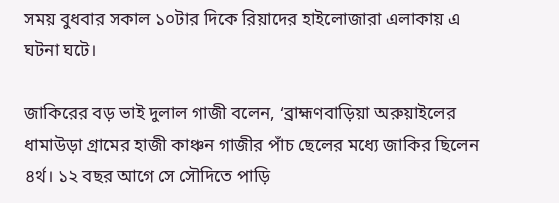সময় বুধবার সকাল ১০টার দিকে রিয়াদের হাইলোজারা এলাকায় এ ঘটনা ঘটে।

জাকিরের বড় ভাই দুলাল গাজী বলেন, ‘ব্রাহ্মণবাড়িয়া অরুয়াইলের ধামাউড়া গ্রামের হাজী কাঞ্চন গাজীর পাঁচ ছেলের মধ্যে জাকির ছিলেন ৪র্থ। ১২ বছর আগে সে সৌদিতে পাড়ি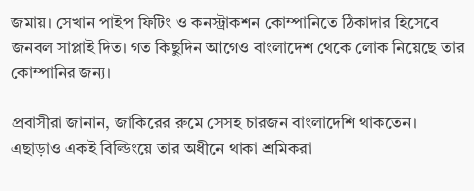জমায়। সেখান পাইপ ফিটিং ও কনস্ট্রাকশন কোম্পানিতে ঠিকাদার হিসেবে জনবল সাপ্লাই দিত। গত কিছুদিন আগেও বাংলাদেশ থেকে লোক নিয়েছে তার কোম্পানির জন্য।

প্রবাসীরা জানান, জাকিরের রুমে সেসহ চারজন বাংলাদেশি থাকতেন। এছাড়াও একই বিল্ডিংয়ে তার অধীনে থাকা শ্রমিকরা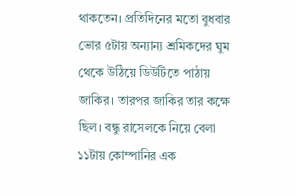থাকতেন। প্রতিদিনের মতো বুধবার ভোর ৫টায় অন্যান্য শ্রমিকদের ঘুম থেকে উঠিয়ে ডিউটিতে পাঠায় জাকির। তারপর জাকির তার কক্ষে ছিল। বন্ধু রাসেলকে নিয়ে বেলা ১১টায় কোম্পানির এক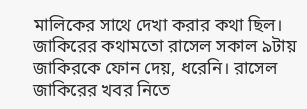মালিকের সাথে দেখা করার কথা ছিল। জাকিরের কথামতো রাসেল সকাল ৯টায় জাকিরকে ফোন দেয়, ধরেনি। রাসেল জাকিরের খবর নিতে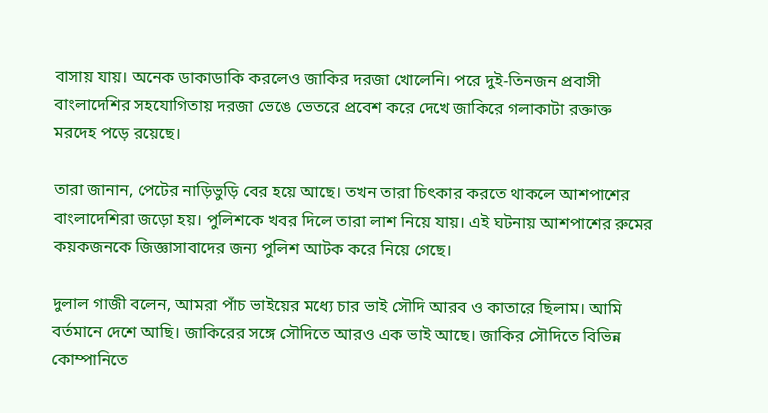বাসায় যায়। অনেক ডাকাডাকি করলেও জাকির দরজা খোলেনি। পরে দুই-তিনজন প্রবাসী বাংলাদেশির সহযোগিতায় দরজা ভেঙে ভেতরে প্রবেশ করে দেখে জাকিরে গলাকাটা রক্তাক্ত মরদেহ পড়ে রয়েছে।

তারা জানান, পেটের নাড়িভুড়ি বের হয়ে আছে। তখন তারা চিৎকার করতে থাকলে আশপাশের বাংলাদেশিরা জড়ো হয়। পুলিশকে খবর দিলে তারা লাশ নিয়ে যায়। এই ঘটনায় আশপাশের রুমের কয়কজনকে জিজ্ঞাসাবাদের জন্য পুলিশ আটক করে নিয়ে গেছে।

দুলাল গাজী বলেন, আমরা পাঁচ ভাইয়ের মধ্যে চার ভাই সৌদি আরব ও কাতারে ছিলাম। আমি বর্তমানে দেশে আছি। জাকিরের সঙ্গে সৌদিতে আরও এক ভাই আছে। জাকির সৌদিতে বিভিন্ন কোম্পানিতে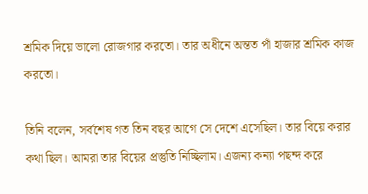শ্রমিক দিয়ে ভালো রোজগার করতো। তার অধীনে অন্তত পাঁ হাজার শ্রমিক কাজ করতো।

তিনি বলেন, সর্বশেষ গত তিন বছর আগে সে দেশে এসেছিল। তার বিয়ে করার কথা ছিল। আমরা তার বিয়ের প্রস্তুতি নিচ্ছিলাম। এজন্য কন্যা পছন্দ করে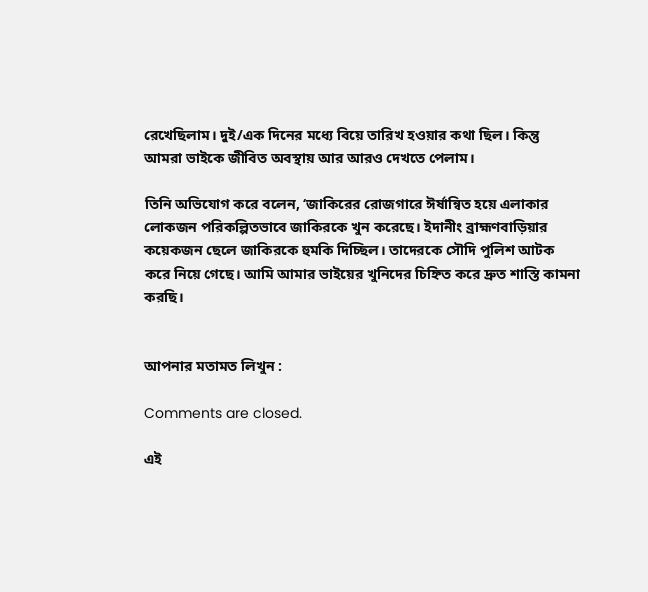রেখেছিলাম। দুই/এক দিনের মধ্যে বিয়ে তারিখ হওয়ার কথা ছিল। কিন্তু আমরা ভাইকে জীবিত অবস্থায় আর আরও দেখতে পেলাম।

তিনি অভিযোগ করে বলেন, ‘জাকিরের রোজগারে ঈর্ষান্বিত হয়ে এলাকার লোকজন পরিকল্পিতভাবে জাকিরকে খুন করেছে। ইদানীং ব্রাহ্মণবাড়িয়ার কয়েকজন ছেলে জাকিরকে হুমকি দিচ্ছিল। তাদেরকে সৌদি পুলিশ আটক করে নিয়ে গেছে। আমি আমার ভাইয়ের খুনিদের চিহ্নিত করে দ্রুত শাস্তি কামনা করছি।


আপনার মতামত লিখুন :

Comments are closed.

এই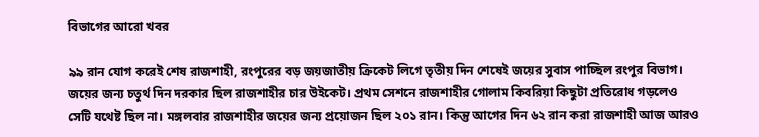বিভাগের আরো খবর

৯৯ রান যোগ করেই শেষ রাজশাহী, রংপুরের বড় জয়জাতীয় ক্রিকেট লিগে তৃতীয় দিন শেষেই জয়ের সুবাস পাচ্ছিল রংপুর বিভাগ। জয়ের জন্য চতুর্থ দিন দরকার ছিল রাজশাহীর চার উইকেট। প্রথম সেশনে রাজশাহীর গোলাম কিবরিয়া কিছুটা প্রতিরোধ গড়লেও সেটি যথেষ্ট ছিল না। মঙ্গলবার রাজশাহীর জয়ের জন্য প্রয়োজন ছিল ২০১ রান। কিন্তু আগের দিন ৬২ রান করা রাজশাহী আজ আরও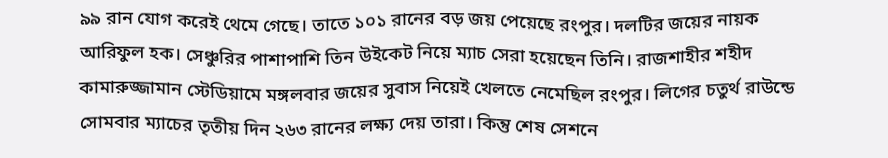৯৯ রান যোগ করেই থেমে গেছে। তাতে ১০১ রানের বড় জয় পেয়েছে রংপুর। দলটির জয়ের নায়ক আরিফুল হক। সেঞ্চুরির পাশাপাশি তিন উইকেট নিয়ে ম্যাচ সেরা হয়েছেন তিনি। রাজশাহীর শহীদ কামারুজ্জামান স্টেডিয়ামে মঙ্গলবার জয়ের সুবাস নিয়েই খেলতে নেমেছিল রংপুর। লিগের চতুর্থ রাউন্ডে সোমবার ম্যাচের তৃতীয় দিন ২৬৩ রানের লক্ষ্য দেয় তারা। কিন্তু শেষ সেশনে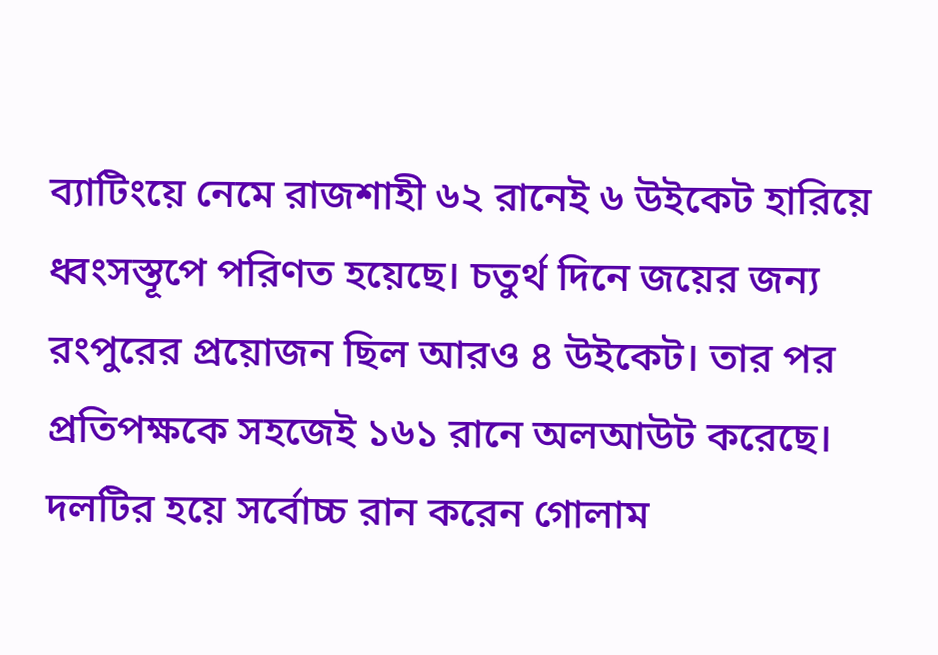ব্যাটিংয়ে নেমে রাজশাহী ৬২ রানেই ৬ উইকেট হারিয়ে ধ্বংসস্তূপে পরিণত হয়েছে। চতুর্থ দিনে জয়ের জন্য রংপুরের প্রয়োজন ছিল আরও ৪ উইকেট। তার পর প্রতিপক্ষকে সহজেই ১৬১ রানে অলআউট করেছে। দলটির হয়ে সর্বোচ্চ রান করেন গোলাম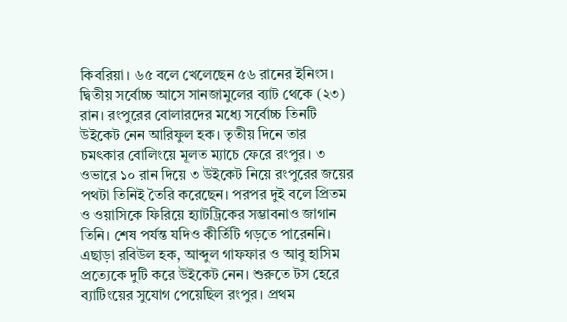কিবরিয়া। ৬৫ বলে খেলেছেন ৫৬ রানের ইনিংস। দ্বিতীয় সর্বোচ্চ আসে সানজামুলের ব্যাট থেকে (২৩) রান। রংপুরের বোলারদের মধ্যে সর্বোচ্চ তিনটি উইকেট নেন আরিফুল হক। তৃতীয় দিনে তার চমৎকার বোলিংয়ে মূলত ম্যাচে ফেরে রংপুর। ৩ ওভারে ১০ রান দিয়ে ৩ উইকেট নিয়ে রংপুরের জয়ের পথটা তিনিই তৈরি করেছেন। পরপর দুই বলে প্রিতম ও ওয়াসিকে ফিরিয়ে হ্যাটট্রিকের সম্ভাবনাও জাগান তিনি। শেষ পর্যন্ত যদিও কীর্তিটি গড়তে পারেননি। এছাড়া রবিউল হক, আব্দুল গাফফার ও আবু হাসিম প্রত্যেকে দুটি করে উইকেট নেন। শুরুতে টস হেরে ব্যাটিংয়ের সুযোগ পেয়েছিল রংপুর। প্রথম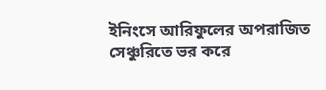ইনিংসে আরিফুলের অপরাজিত সেঞ্চুরিতে ভর করে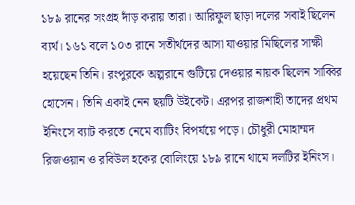১৮৯ রানের সংগ্রহ দাঁড় করায় তারা। আরিফুল ছাড়া দলের সবাই ছিলেন ব্যর্থ। ১৬১ বলে ১০৩ রানে সতীর্থদের আসা যাওয়ার মিছিলের সাক্ষী হয়েছেন তিনি। রংপুরকে অল্পরানে গুটিয়ে দেওয়ার নায়ক ছিলেন সাব্বির হোসেন। তিনি একাই নেন ছয়টি উইকেট। এরপর রাজশাহী তাদের প্রথম ইনিংসে ব্যাট করতে নেমে ব্যাটিং বিপর্যয়ে পড়ে। চৌধুরী মোহাম্মদ রিজওয়ান ও রবিউল হকের বোলিংয়ে ১৮৯ রানে থামে দলটির ইনিংস।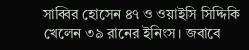সাব্বির হোসেন ৪৭ ও ওয়াইসি সিদ্দিকি খেলেন ৩৯ রানের ইনিংস। জবাবে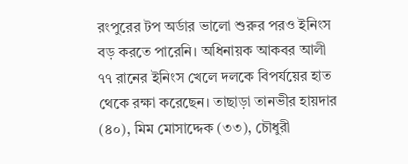রংপুরের টপ অর্ডার ভালো শুরুর পরও ইনিংস বড় করতে পারেনি। অধিনায়ক আকবর আলী ৭৭ রানের ইনিংস খেলে দলকে বিপর্যয়ের হাত থেকে রক্ষা করেছেন। তাছাড়া তানভীর হায়দার (৪০), মিম মোসাদ্দেক (৩৩), চৌধুরী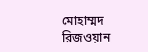মোহাম্মদ রিজওয়ান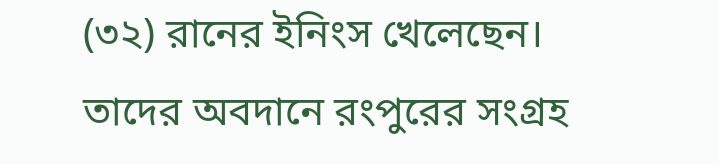(৩২) রানের ইনিংস খেলেছেন। তাদের অবদানে রংপুরের সংগ্রহ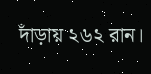দাঁড়ায় ২৬২ রান।